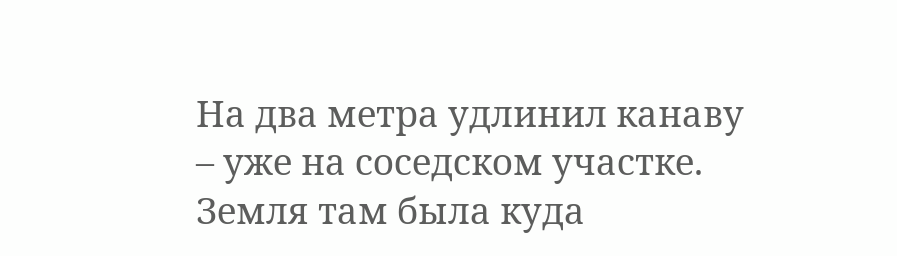На два метра удлинил канаву – уже на соседском участке. Земля там была куда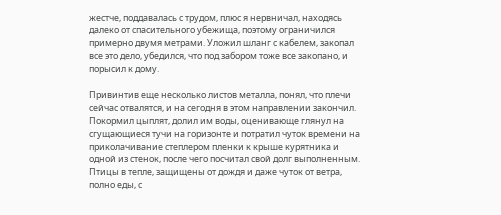жестче, поддавалась с трудом, плюс я нервничал, находясь далеко от спасительного убежища, поэтому ограничился примерно двумя метрами. Уложил шланг с кабелем, закопал все это дело, убедился, что под забором тоже все закопано, и порысил к дому.

Привинтив еще несколько листов металла, понял, что плечи сейчас отвалятся, и на сегодня в этом направлении закончил. Покормил цыплят, долил им воды, оценивающе глянул на сгущающиеся тучи на горизонте и потратил чуток времени на приколачивание степлером пленки к крыше курятника и одной из стенок, после чего посчитал свой долг выполненным. Птицы в тепле, защищены от дождя и даже чуток от ветра, полно еды, с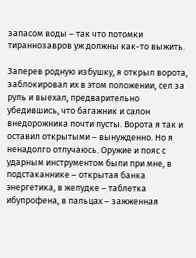запасом воды – так что потомки тираннозавров уж должны как-то выжить.

Заперев родную избушку, я открыл ворота, заблокировал их в этом положении, сел за руль и выехал, предварительно убедившись, что багажник и салон внедорожника почти пусты. Ворота я так и оставил открытыми – вынужденно. Но я ненадолго отлучаюсь. Оружие и пояс с ударным инструментом были при мне, в подстаканнике – открытая банка энергетика, в желудке – таблетка ибупрофена, в пальцах – зажженная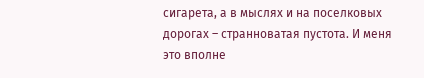сигарета, а в мыслях и на поселковых дорогах – странноватая пустота. И меня это вполне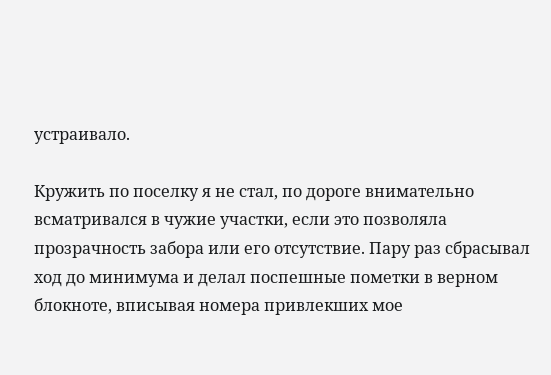устраивало.

Кружить по поселку я не стал, по дороге внимательно всматривался в чужие участки, если это позволяла прозрачность забора или его отсутствие. Пару раз сбрасывал ход до минимума и делал поспешные пометки в верном блокноте, вписывая номера привлекших мое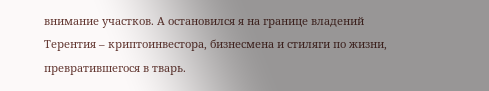внимание участков. А остановился я на границе владений Терентия – криптоинвестора, бизнесмена и стиляги по жизни, превратившегося в тварь.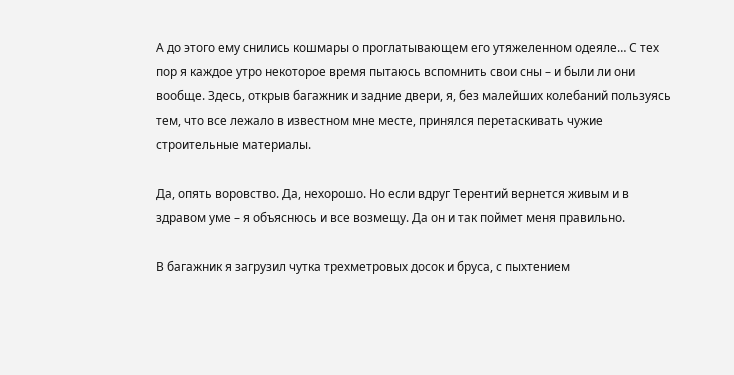А до этого ему снились кошмары о проглатывающем его утяжеленном одеяле… С тех пор я каждое утро некоторое время пытаюсь вспомнить свои сны – и были ли они вообще. Здесь, открыв багажник и задние двери, я, без малейших колебаний пользуясь тем, что все лежало в известном мне месте, принялся перетаскивать чужие строительные материалы.

Да, опять воровство. Да, нехорошо. Но если вдруг Терентий вернется живым и в здравом уме – я объяснюсь и все возмещу. Да он и так поймет меня правильно.

В багажник я загрузил чутка трехметровых досок и бруса, с пыхтением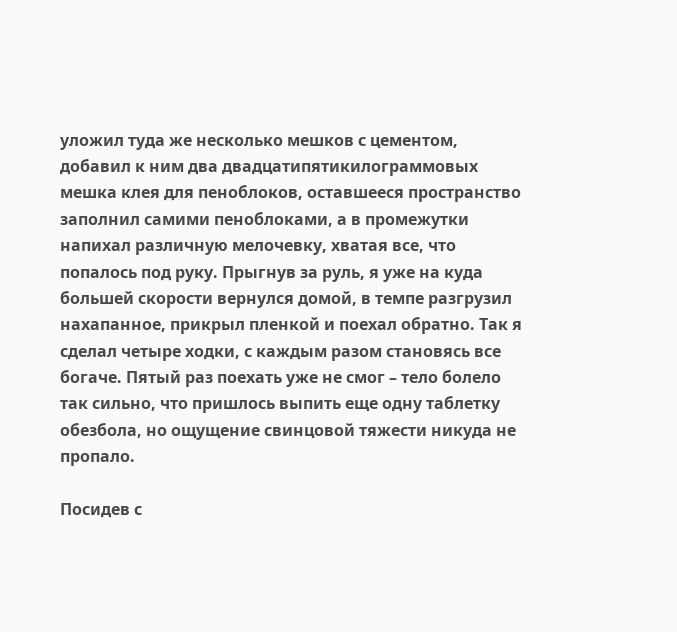уложил туда же несколько мешков с цементом, добавил к ним два двадцатипятикилограммовых мешка клея для пеноблоков, оставшееся пространство заполнил самими пеноблоками, а в промежутки напихал различную мелочевку, хватая все, что попалось под руку. Прыгнув за руль, я уже на куда большей скорости вернулся домой, в темпе разгрузил нахапанное, прикрыл пленкой и поехал обратно. Так я сделал четыре ходки, с каждым разом становясь все богаче. Пятый раз поехать уже не смог – тело болело так сильно, что пришлось выпить еще одну таблетку обезбола, но ощущение свинцовой тяжести никуда не пропало.

Посидев с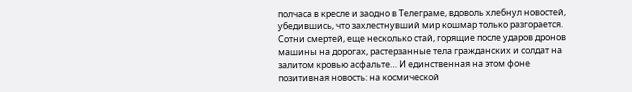полчаса в кресле и заодно в Телеграме, вдоволь хлебнул новостей, убедившись, что захлестнувший мир кошмар только разгорается. Сотни смертей, еще несколько стай, горящие после ударов дронов машины на дорогах, растерзанные тела гражданских и солдат на залитом кровью асфальте… И единственная на этом фоне позитивная новость: на космической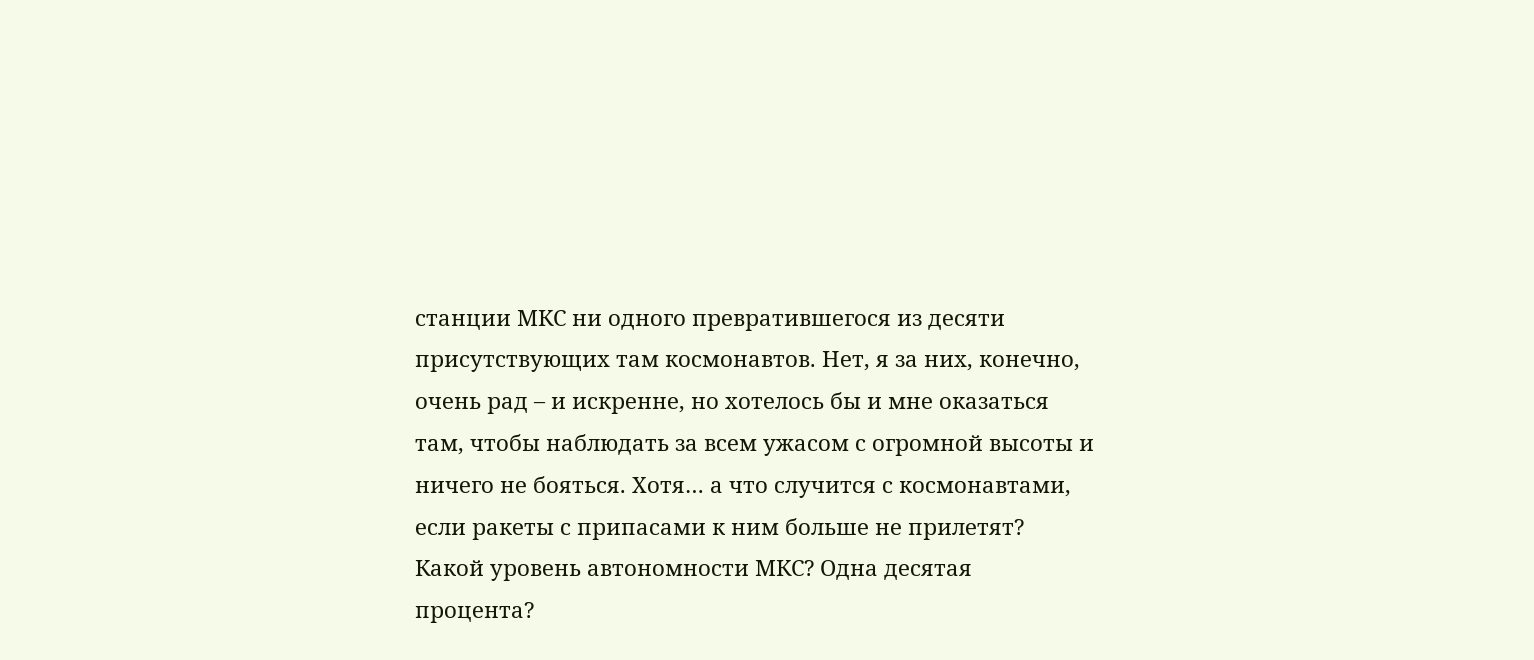станции МКС ни одного превратившегося из десяти присутствующих там космонавтов. Нет, я за них, конечно, очень рад – и искренне, но хотелось бы и мне оказаться там, чтобы наблюдать за всем ужасом с огромной высоты и ничего не бояться. Хотя… а что случится с космонавтами, если ракеты с припасами к ним больше не прилетят? Какой уровень автономности МКС? Одна десятая процента?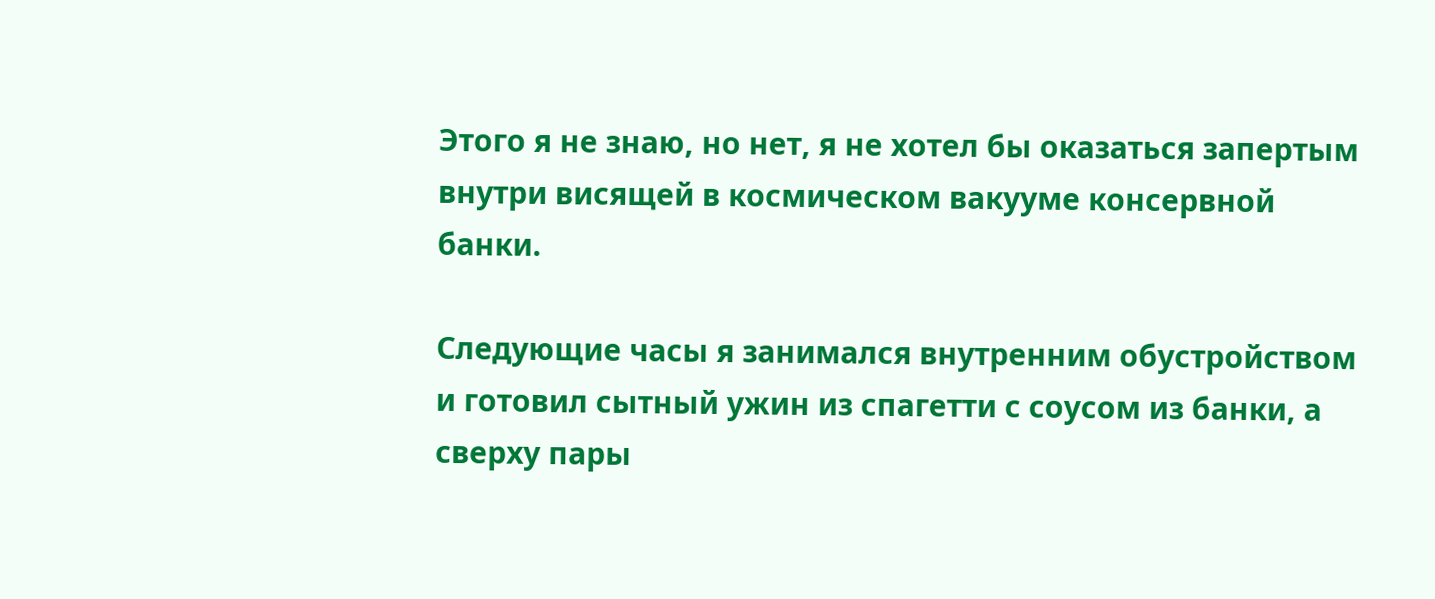Этого я не знаю, но нет, я не хотел бы оказаться запертым внутри висящей в космическом вакууме консервной банки.

Следующие часы я занимался внутренним обустройством и готовил сытный ужин из спагетти с соусом из банки, а сверху пары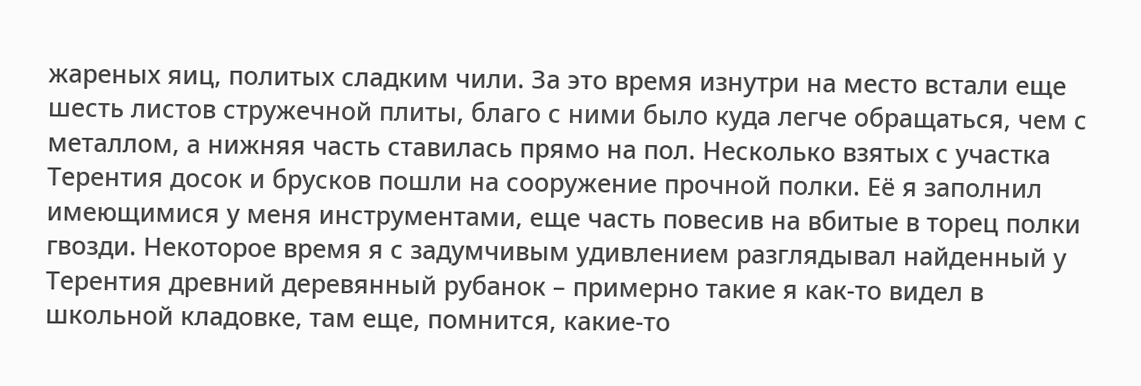жареных яиц, политых сладким чили. За это время изнутри на место встали еще шесть листов стружечной плиты, благо с ними было куда легче обращаться, чем с металлом, а нижняя часть ставилась прямо на пол. Несколько взятых с участка Терентия досок и брусков пошли на сооружение прочной полки. Её я заполнил имеющимися у меня инструментами, еще часть повесив на вбитые в торец полки гвозди. Некоторое время я с задумчивым удивлением разглядывал найденный у Терентия древний деревянный рубанок – примерно такие я как-то видел в школьной кладовке, там еще, помнится, какие-то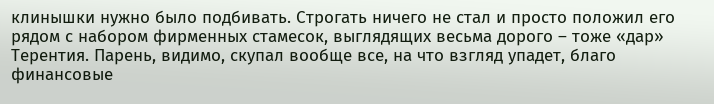клинышки нужно было подбивать. Строгать ничего не стал и просто положил его рядом с набором фирменных стамесок, выглядящих весьма дорого – тоже «дар» Терентия. Парень, видимо, скупал вообще все, на что взгляд упадет, благо финансовые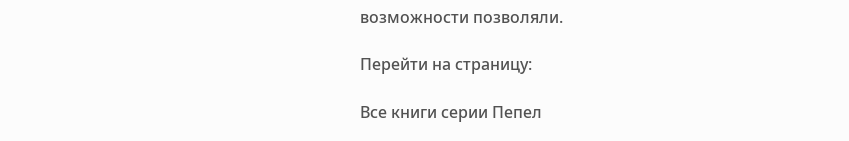возможности позволяли.

Перейти на страницу:

Все книги серии Пепел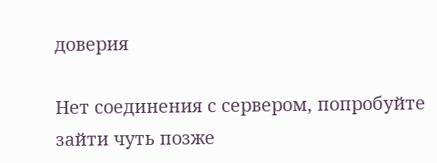доверия

Нет соединения с сервером, попробуйте зайти чуть позже